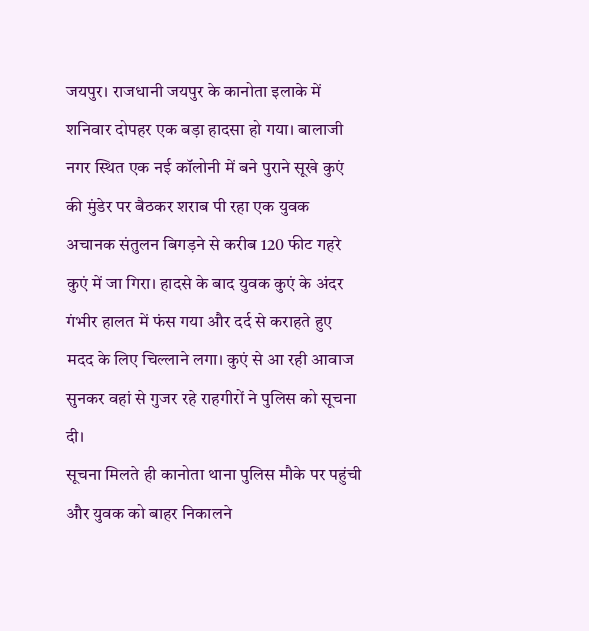जयपुर। राजधानी जयपुर के कानोता इलाके में शनिवार दोपहर एक बड़ा हादसा हो गया। बालाजी नगर स्थित एक नई कॉलोनी में बने पुराने सूखे कुएं की मुंडेर पर बैठकर शराब पी रहा एक युवक अचानक संतुलन बिगड़ने से करीब 120 फीट गहरे कुएं में जा गिरा। हादसे के बाद युवक कुएं के अंदर गंभीर हालत में फंस गया और दर्द से कराहते हुए मदद के लिए चिल्लाने लगा। कुएं से आ रही आवाज सुनकर वहां से गुजर रहे राहगीरों ने पुलिस को सूचना दी।
सूचना मिलते ही कानोता थाना पुलिस मौके पर पहुंची और युवक को बाहर निकालने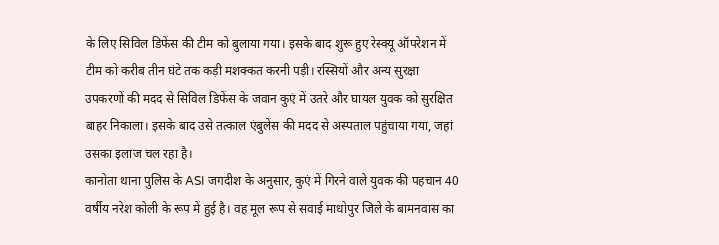के लिए सिविल डिफेंस की टीम को बुलाया गया। इसके बाद शुरू हुए रेस्क्यू ऑपरेशन में टीम को करीब तीन घंटे तक कड़ी मशक्कत करनी पड़ी। रस्सियों और अन्य सुरक्षा उपकरणों की मदद से सिविल डिफेंस के जवान कुएं में उतरे और घायल युवक को सुरक्षित बाहर निकाला। इसके बाद उसे तत्काल एंबुलेंस की मदद से अस्पताल पहुंचाया गया, जहां उसका इलाज चल रहा है।
कानोता थाना पुलिस के ASI जगदीश के अनुसार, कुएं में गिरने वाले युवक की पहचान 40 वर्षीय नरेश कोली के रूप में हुई है। वह मूल रूप से सवाई माधोपुर जिले के बामनवास का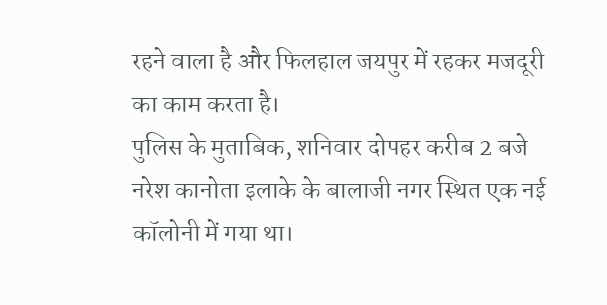रहने वाला है और फिलहाल जयपुर में रहकर मजदूरी का काम करता है।
पुलिस के मुताबिक, शनिवार दोपहर करीब 2 बजे नरेश कानोता इलाके के बालाजी नगर स्थित एक नई कॉलोनी में गया था।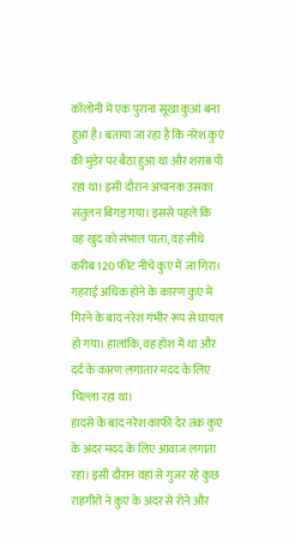कॉलोनी में एक पुराना सूखा कुआं बना हुआ है। बताया जा रहा है कि नरेश कुएं की मुंडेर पर बैठा हुआ था और शराब पी रहा था। इसी दौरान अचानक उसका संतुलन बिगड़ गया। इससे पहले कि वह खुद को संभाल पाता, वह सीधे करीब 120 फीट नीचे कुएं में जा गिरा।
गहराई अधिक होने के कारण कुएं में गिरने के बाद नरेश गंभीर रूप से घायल हो गया। हालांकि, वह होश में था और दर्द के कारण लगातार मदद के लिए चिल्ला रहा था।
हादसे के बाद नरेश काफी देर तक कुएं के अंदर मदद के लिए आवाज लगाता रहा। इसी दौरान वहां से गुजर रहे कुछ राहगीरों ने कुएं के अंदर से रोने और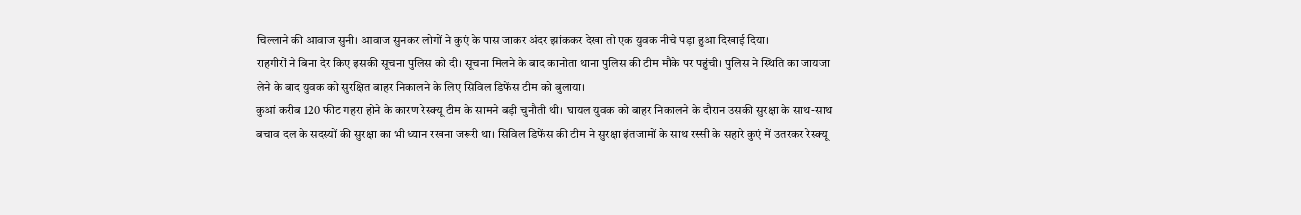चिल्लाने की आवाज सुनी। आवाज सुनकर लोगों ने कुएं के पास जाकर अंदर झांककर देखा तो एक युवक नीचे पड़ा हुआ दिखाई दिया।
राहगीरों ने बिना देर किए इसकी सूचना पुलिस को दी। सूचना मिलने के बाद कानोता थाना पुलिस की टीम मौके पर पहुंची। पुलिस ने स्थिति का जायजा लेने के बाद युवक को सुरक्षित बाहर निकालने के लिए सिविल डिफेंस टीम को बुलाया।
कुआं करीब 120 फीट गहरा होने के कारण रेस्क्यू टीम के सामने बड़ी चुनौती थी। घायल युवक को बाहर निकालने के दौरान उसकी सुरक्षा के साथ-साथ बचाव दल के सदस्यों की सुरक्षा का भी ध्यान रखना जरूरी था। सिविल डिफेंस की टीम ने सुरक्षा इंतजामों के साथ रस्सी के सहारे कुएं में उतरकर रेस्क्यू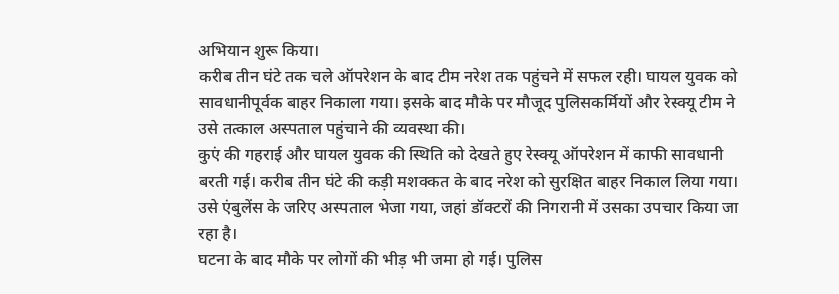अभियान शुरू किया।
करीब तीन घंटे तक चले ऑपरेशन के बाद टीम नरेश तक पहुंचने में सफल रही। घायल युवक को सावधानीपूर्वक बाहर निकाला गया। इसके बाद मौके पर मौजूद पुलिसकर्मियों और रेस्क्यू टीम ने उसे तत्काल अस्पताल पहुंचाने की व्यवस्था की।
कुएं की गहराई और घायल युवक की स्थिति को देखते हुए रेस्क्यू ऑपरेशन में काफी सावधानी बरती गई। करीब तीन घंटे की कड़ी मशक्कत के बाद नरेश को सुरक्षित बाहर निकाल लिया गया। उसे एंबुलेंस के जरिए अस्पताल भेजा गया, जहां डॉक्टरों की निगरानी में उसका उपचार किया जा रहा है।
घटना के बाद मौके पर लोगों की भीड़ भी जमा हो गई। पुलिस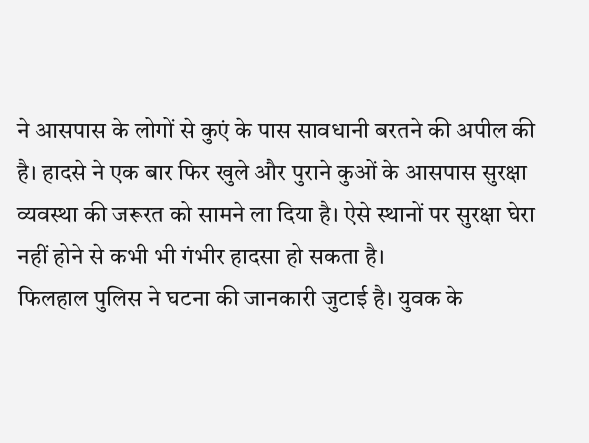ने आसपास के लोगों से कुएं के पास सावधानी बरतने की अपील की है। हादसे ने एक बार फिर खुले और पुराने कुओं के आसपास सुरक्षा व्यवस्था की जरूरत को सामने ला दिया है। ऐसे स्थानों पर सुरक्षा घेरा नहीं होने से कभी भी गंभीर हादसा हो सकता है।
फिलहाल पुलिस ने घटना की जानकारी जुटाई है। युवक के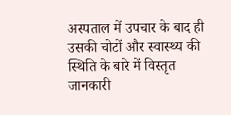अस्पताल में उपचार के बाद ही उसकी चोटों और स्वास्थ्य की स्थिति के बारे में विस्तृत जानकारी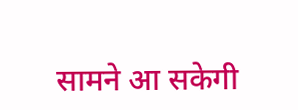सामने आ सकेगी